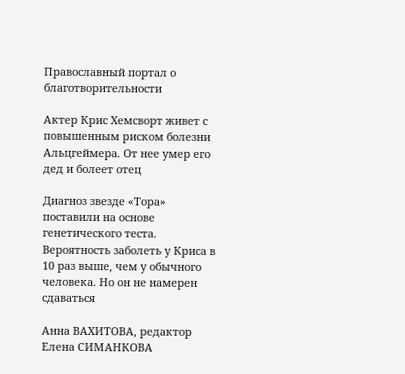Православный портал о благотворительности

Актер Крис Хемсворт живет с повышенным риском болезни Альцгеймера. От нее умер его дед и болеет отец

Диагноз звезде «Тора» поставили на основе генетического теста. Вероятность заболеть у Криса в 10 раз выше, чем у обычного человека. Но он не намерен сдаваться

Анна ВАХИТОВА, редактор Елена СИМАНКОВА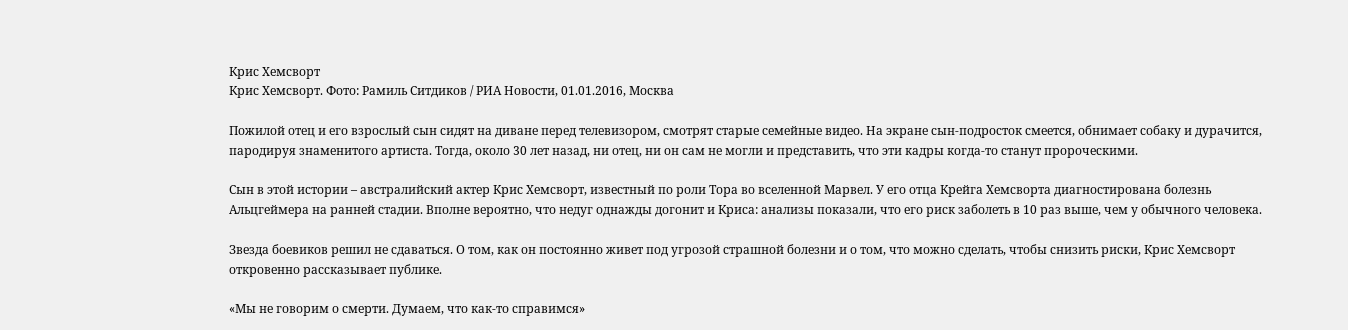Крис Хемсворт
Крис Хемсворт. Фото: Рамиль Ситдиков / РИА Новости, 01.01.2016, Москва

Пожилой отец и его взрослый сын сидят на диване перед телевизором, смотрят старые семейные видео. На экране сын-подросток смеется, обнимает собаку и дурачится, пародируя знаменитого артиста. Тогда, около 30 лет назад, ни отец, ни он сам не могли и представить, что эти кадры когда-то станут пророческими.

Сын в этой истории – австралийский актер Крис Хемсворт, известный по роли Тора во вселенной Марвел. У его отца Крейга Хемсворта диагностирована болезнь Альцгеймера на ранней стадии. Вполне вероятно, что недуг однажды догонит и Криса: анализы показали, что его риск заболеть в 10 раз выше, чем у обычного человека.

Звезда боевиков решил не сдаваться. О том, как он постоянно живет под угрозой страшной болезни и о том, что можно сделать, чтобы снизить риски, Крис Хемсворт откровенно рассказывает публике.

«Мы не говорим о смерти. Думаем, что как-то справимся»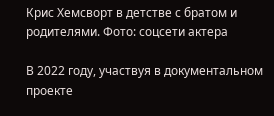Крис Хемсворт в детстве с братом и родителями. Фото: соцсети актера

В 2022 году, участвуя в документальном проекте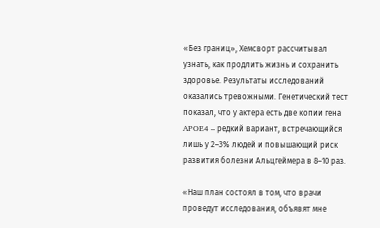«Без границ», Хемсворт рассчитывал узнать, как продлить жизнь и сохранить здоровье. Результаты исследований оказались тревожными. Генетический тест показал, что у актера есть две копии гена APOE4 – редкий вариант, встречающийся лишь у 2–3% людей и повышающий риск развития болезни Альцгеймера в 8–10 раз.

«Наш план состоял в том, что врачи проведут исследования, объявят мне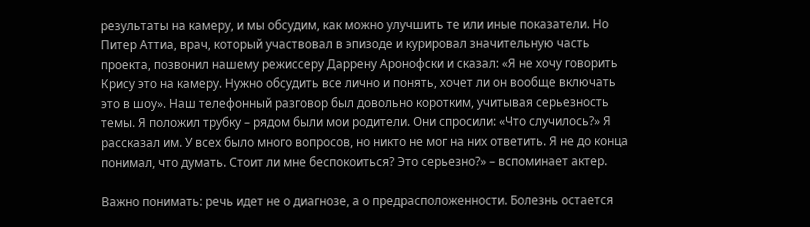результаты на камеру, и мы обсудим, как можно улучшить те или иные показатели. Но Питер Аттиа, врач, который участвовал в эпизоде и курировал значительную часть проекта, позвонил нашему режиссеру Даррену Аронофски и сказал: «Я не хочу говорить Крису это на камеру. Нужно обсудить все лично и понять, хочет ли он вообще включать это в шоу». Наш телефонный разговор был довольно коротким, учитывая серьезность темы. Я положил трубку – рядом были мои родители. Они спросили: «Что случилось?» Я рассказал им. У всех было много вопросов, но никто не мог на них ответить. Я не до конца понимал, что думать. Стоит ли мне беспокоиться? Это серьезно?» – вспоминает актер.

Важно понимать: речь идет не о диагнозе, а о предрасположенности. Болезнь остается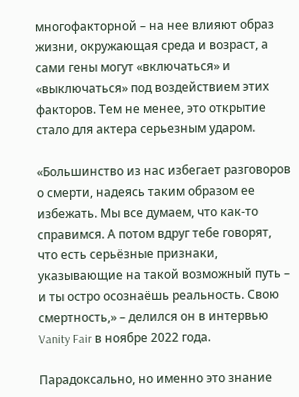многофакторной – на нее влияют образ жизни, окружающая среда и возраст, а сами гены могут «включаться» и «выключаться» под воздействием этих факторов. Тем не менее, это открытие стало для актера серьезным ударом.

«Большинство из нас избегает разговоров о смерти, надеясь таким образом ее избежать. Мы все думаем, что как-то справимся. А потом вдруг тебе говорят, что есть серьёзные признаки, указывающие на такой возможный путь – и ты остро осознаёшь реальность. Свою смертность,» – делился он в интервью Vanity Fair в ноябре 2022 года.

Парадоксально, но именно это знание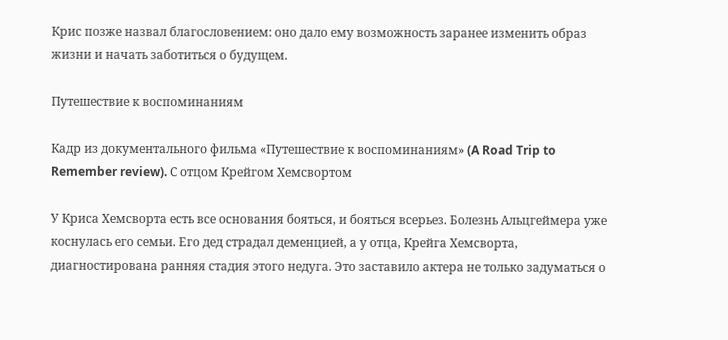Крис позже назвал благословением: оно дало ему возможность заранее изменить образ жизни и начать заботиться о будущем.

Путешествие к воспоминаниям

Кадр из документального фильма «Путешествие к воспоминаниям» (A Road Trip to Remember review). С отцом Крейгом Хемсвортом

У Криса Хемсворта есть все основания бояться, и бояться всерьез. Болезнь Альцгеймера уже коснулась его семьи. Его дед страдал деменцией, а у отца, Крейга Хемсворта, диагностирована ранняя стадия этого недуга. Это заставило актера не только задуматься о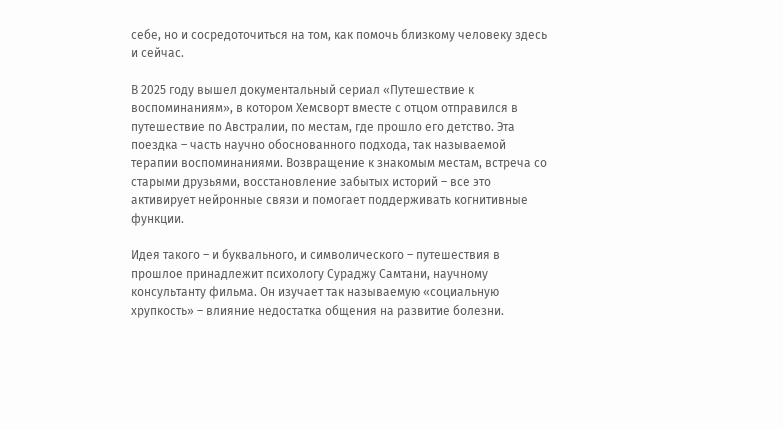себе, но и сосредоточиться на том, как помочь близкому человеку здесь и сейчас.

В 2025 году вышел документальный сериал «Путешествие к воспоминаниям», в котором Хемсворт вместе с отцом отправился в путешествие по Австралии, по местам, где прошло его детство. Эта поездка – часть научно обоснованного подхода, так называемой терапии воспоминаниями. Возвращение к знакомым местам, встреча со старыми друзьями, восстановление забытых историй – все это активирует нейронные связи и помогает поддерживать когнитивные функции.

Идея такого – и буквального, и символического – путешествия в прошлое принадлежит психологу Сураджу Самтани, научному консультанту фильма. Он изучает так называемую «социальную хрупкость» – влияние недостатка общения на развитие болезни.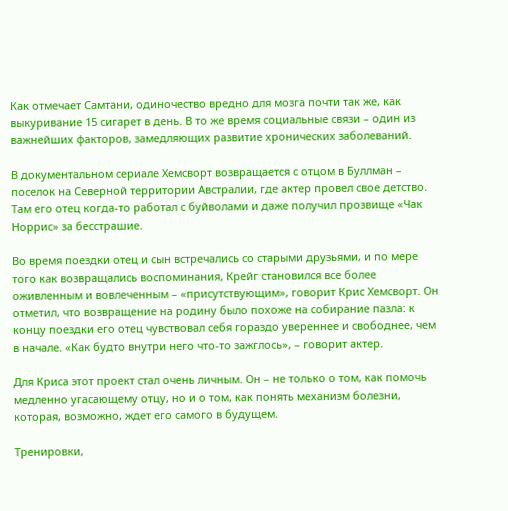Как отмечает Самтани, одиночество вредно для мозга почти так же, как выкуривание 15 сигарет в день. В то же время социальные связи – один из важнейших факторов, замедляющих развитие хронических заболеваний.

В документальном сериале Хемсворт возвращается с отцом в Буллман – поселок на Северной территории Австралии, где актер провел свое детство. Там его отец когда-то работал с буйволами и даже получил прозвище «Чак Норрис» за бесстрашие.

Во время поездки отец и сын встречались со старыми друзьями, и по мере того как возвращались воспоминания, Крейг становился все более оживленным и вовлеченным – «присутствующим», говорит Крис Хемсворт. Он отметил, что возвращение на родину было похоже на собирание пазла: к концу поездки его отец чувствовал себя гораздо увереннее и свободнее, чем в начале. «Как будто внутри него что-то зажглось», – говорит актер.

Для Криса этот проект стал очень личным. Он – не только о том, как помочь медленно угасающему отцу, но и о том, как понять механизм болезни, которая, возможно, ждет его самого в будущем.

Тренировки,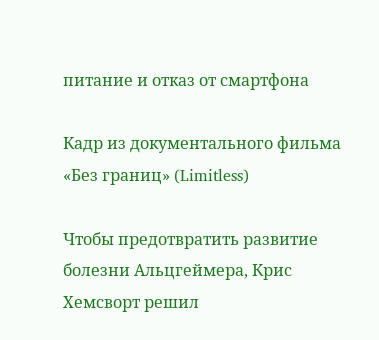питание и отказ от смартфона

Кадр из документального фильма «Без границ» (Limitless)

Чтобы предотвратить развитие болезни Альцгеймера, Крис Хемсворт решил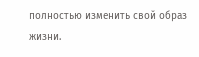полностью изменить свой образ жизни.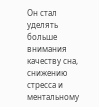Он стал уделять больше внимания качеству сна, снижению стресса и ментальному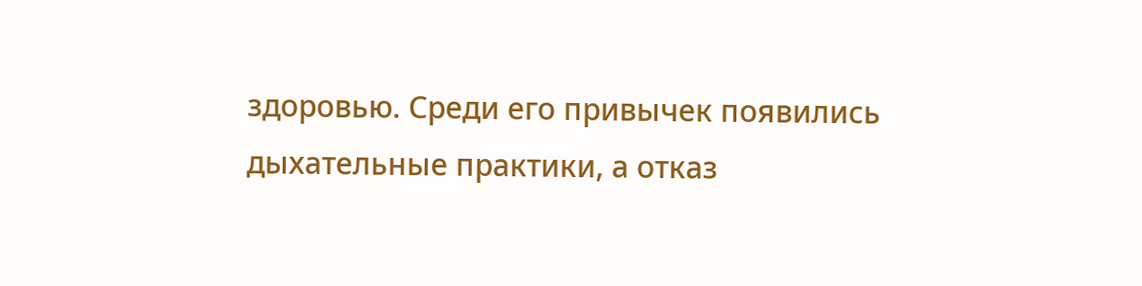здоровью. Среди его привычек появились дыхательные практики, а отказ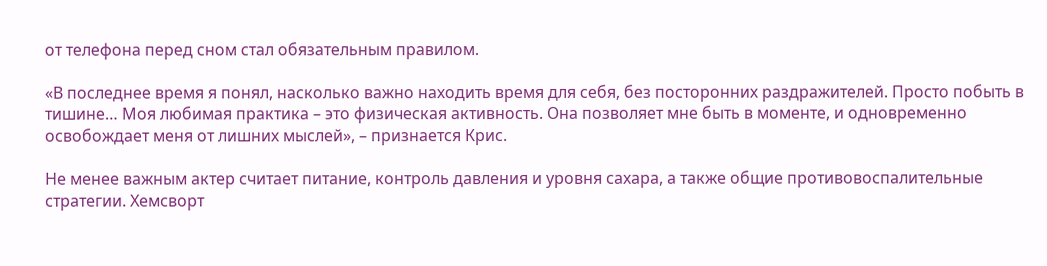от телефона перед сном стал обязательным правилом.

«В последнее время я понял, насколько важно находить время для себя, без посторонних раздражителей. Просто побыть в тишине… Моя любимая практика – это физическая активность. Она позволяет мне быть в моменте, и одновременно освобождает меня от лишних мыслей», – признается Крис.

Не менее важным актер считает питание, контроль давления и уровня сахара, а также общие противовоспалительные стратегии. Хемсворт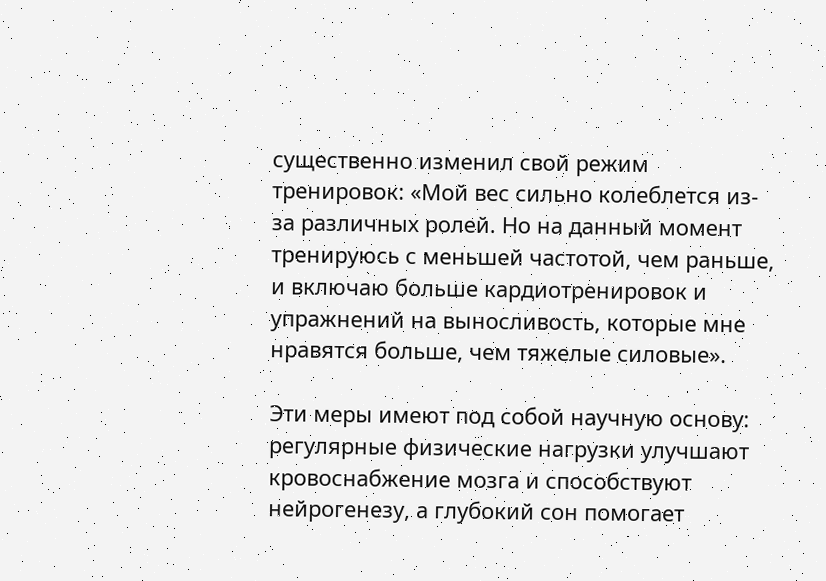существенно изменил свой режим тренировок: «Мой вес сильно колеблется из-за различных ролей. Но на данный момент тренируюсь с меньшей частотой, чем раньше, и включаю больше кардиотренировок и упражнений на выносливость, которые мне нравятся больше, чем тяжелые силовые».

Эти меры имеют под собой научную основу: регулярные физические нагрузки улучшают кровоснабжение мозга и способствуют нейрогенезу, а глубокий сон помогает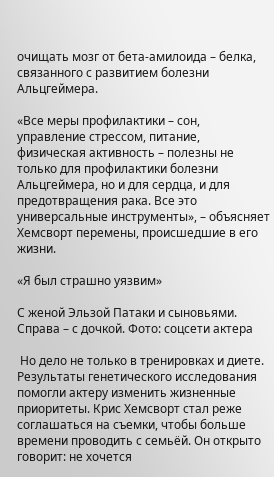очищать мозг от бета-амилоида – белка, связанного с развитием болезни Альцгеймера.

«Все меры профилактики – сон, управление стрессом, питание, физическая активность – полезны не только для профилактики болезни Альцгеймера, но и для сердца, и для предотвращения рака. Все это универсальные инструменты», – объясняет Хемсворт перемены, происшедшие в его жизни.

«Я был страшно уязвим»

С женой Эльзой Патаки и сыновьями. Справа – с дочкой. Фото: соцсети актера

 Но дело не только в тренировках и диете. Результаты генетического исследования помогли актеру изменить жизненные приоритеты. Крис Хемсворт стал реже соглашаться на съемки, чтобы больше времени проводить с семьёй. Он открыто говорит: не хочется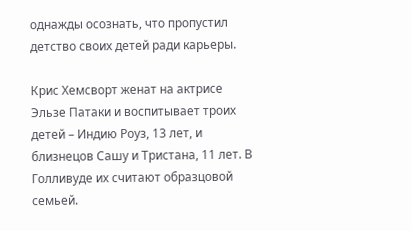однажды осознать, что пропустил детство своих детей ради карьеры.

Крис Хемсворт женат на актрисе Эльзе Патаки и воспитывает троих детей – Индию Роуз, 13 лет, и близнецов Сашу и Тристана, 11 лет. В Голливуде их считают образцовой семьей.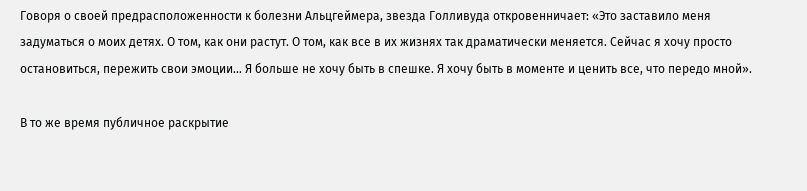Говоря о своей предрасположенности к болезни Альцгеймера, звезда Голливуда откровенничает: «Это заставило меня задуматься о моих детях. О том, как они растут. О том, как все в их жизнях так драматически меняется. Сейчас я хочу просто остановиться, пережить свои эмоции… Я больше не хочу быть в спешке. Я хочу быть в моменте и ценить все, что передо мной».

В то же время публичное раскрытие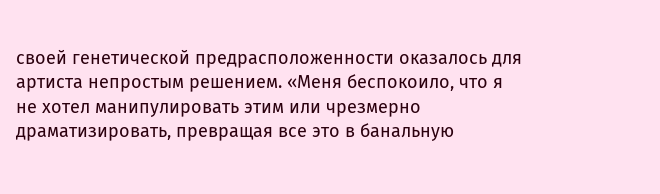своей генетической предрасположенности оказалось для артиста непростым решением. «Меня беспокоило, что я не хотел манипулировать этим или чрезмерно драматизировать, превращая все это в банальную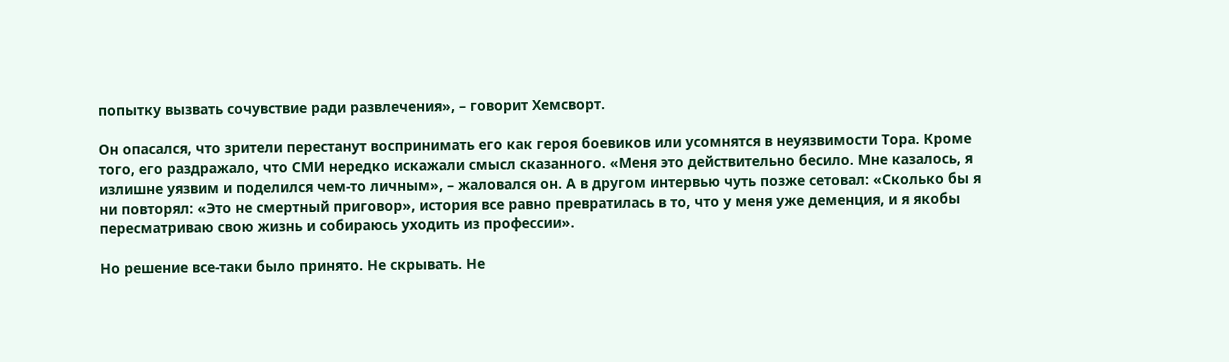попытку вызвать сочувствие ради развлечения», – говорит Хемсворт.

Он опасался, что зрители перестанут воспринимать его как героя боевиков или усомнятся в неуязвимости Тора. Кроме того, его раздражало, что СМИ нередко искажали смысл сказанного. «Меня это действительно бесило. Мне казалось, я излишне уязвим и поделился чем-то личным», – жаловался он. А в другом интервью чуть позже сетовал: «Сколько бы я ни повторял: «Это не смертный приговор», история все равно превратилась в то, что у меня уже деменция, и я якобы пересматриваю свою жизнь и собираюсь уходить из профессии».

Но решение все-таки было принято. Не скрывать. Не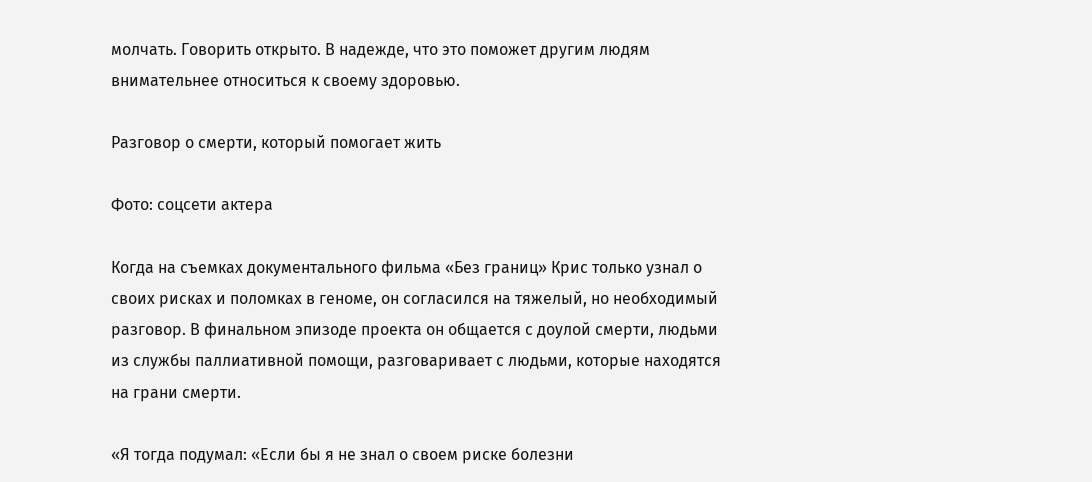молчать. Говорить открыто. В надежде, что это поможет другим людям внимательнее относиться к своему здоровью.

Разговор о смерти, который помогает жить

Фото: соцсети актера

Когда на съемках документального фильма «Без границ» Крис только узнал о своих рисках и поломках в геноме, он согласился на тяжелый, но необходимый разговор. В финальном эпизоде проекта он общается с доулой смерти, людьми из службы паллиативной помощи, разговаривает с людьми, которые находятся на грани смерти.

«Я тогда подумал: «Если бы я не знал о своем риске болезни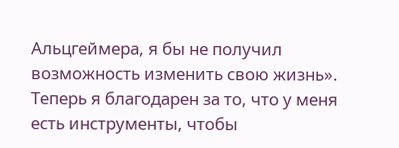Альцгеймера, я бы не получил возможность изменить свою жизнь». Теперь я благодарен за то, что у меня есть инструменты, чтобы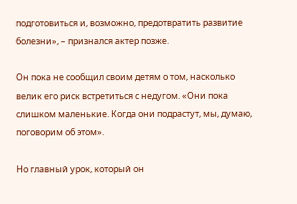подготовиться и, возможно, предотвратить развитие болезни», – признался актер позже.

Он пока не сообщил своим детям о том, насколько велик его риск встретиться с недугом. «Они пока слишком маленькие. Когда они подрастут, мы, думаю, поговорим об этом».

Но главный урок, который он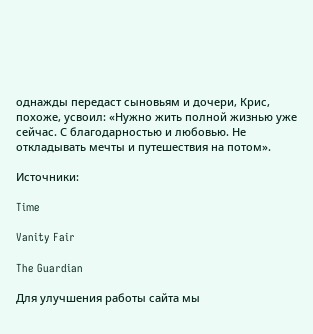однажды передаст сыновьям и дочери, Крис, похоже, усвоил: «Нужно жить полной жизнью уже сейчас. С благодарностью и любовью. Не откладывать мечты и путешествия на потом».

Источники:

Time

Vanity Fair

The Guardian

Для улучшения работы сайта мы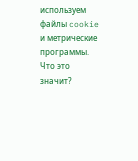используем файлы cookie и метрические программы. Что это значит?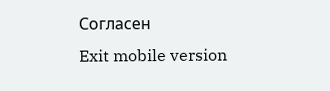Согласен
Exit mobile version